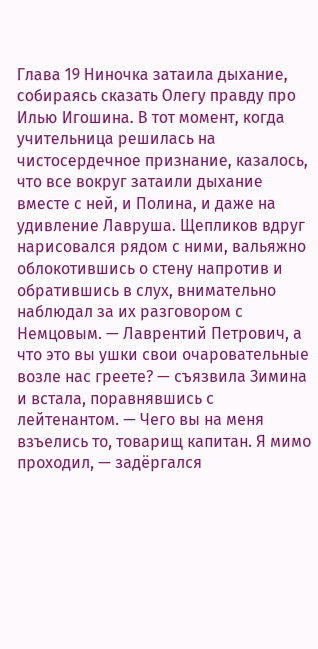Глава 19 Ниночка затаила дыхание, собираясь сказать Олегу правду про Илью Игошина. В тот момент, когда учительница решилась на чистосердечное признание, казалось, что все вокруг затаили дыхание вместе с ней, и Полина, и даже на удивление Лавруша. Щепликов вдруг нарисовался рядом с ними, вальяжно облокотившись о стену напротив и обратившись в слух, внимательно наблюдал за их разговором с Немцовым. — Лаврентий Петрович, а что это вы ушки свои очаровательные возле нас греете? — съязвила Зимина и встала, поравнявшись с лейтенантом. — Чего вы на меня взъелись то, товарищ капитан. Я мимо проходил, — задёргался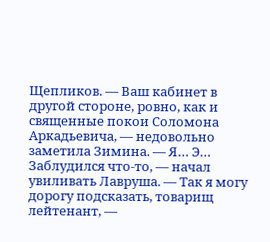Щепликов. — Ваш кабинет в другой стороне, ровно, как и священные покои Соломона Аркадьевича, — недовольно заметила Зимина. — Я… Э… Заблудился что-то, — начал увиливать Лавруша. — Так я могу дорогу подсказать, товарищ лейтенант, —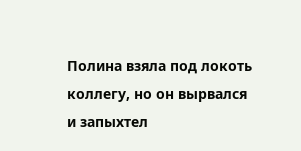Полина взяла под локоть коллегу, но он вырвался и запыхтел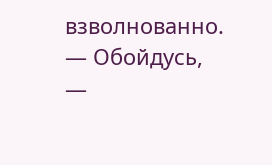взволнованно. — Обойдусь, —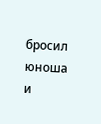бросил юноша и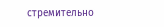стремительно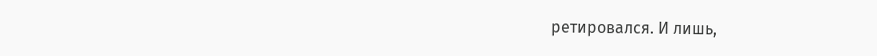ретировался. И лишь,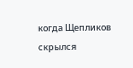когда Щепликов скрылся